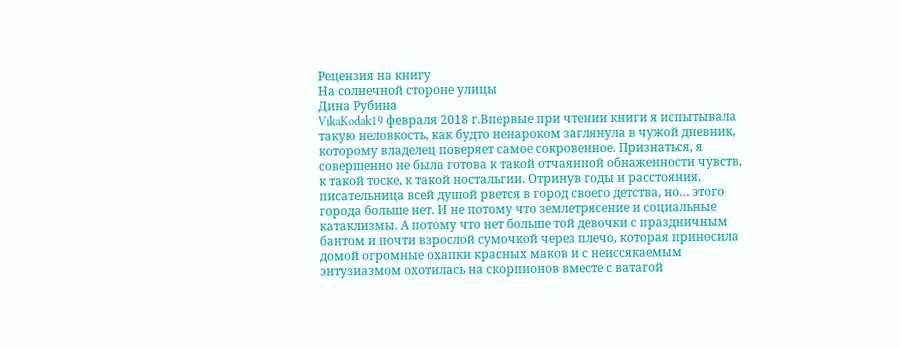Рецензия на книгу
На солнечной стороне улицы
Дина Рубина
VikaKodak19 февраля 2018 г.Впервые при чтении книги я испытывала такую неловкость, как будто ненароком заглянула в чужой дневник, которому владелец поверяет самое сокровенное. Признаться, я совершенно не была готова к такой отчаянной обнаженности чувств, к такой тоске, к такой ностальгии. Отринув годы и расстояния, писательница всей душой рвется в город своего детства, но… этого города больше нет. И не потому что землетрясение и социальные катаклизмы. А потому что нет больше той девочки с праздничным бантом и почти взрослой сумочкой через плечо, которая приносила домой огромные охапки красных маков и с неиссякаемым энтузиазмом охотилась на скорпионов вместе с ватагой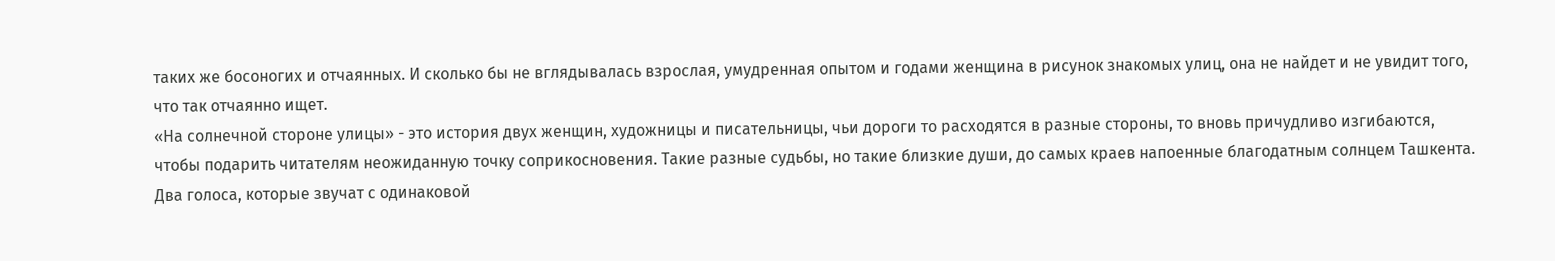таких же босоногих и отчаянных. И сколько бы не вглядывалась взрослая, умудренная опытом и годами женщина в рисунок знакомых улиц, она не найдет и не увидит того, что так отчаянно ищет.
«На солнечной стороне улицы» - это история двух женщин, художницы и писательницы, чьи дороги то расходятся в разные стороны, то вновь причудливо изгибаются, чтобы подарить читателям неожиданную точку соприкосновения. Такие разные судьбы, но такие близкие души, до самых краев напоенные благодатным солнцем Ташкента. Два голоса, которые звучат с одинаковой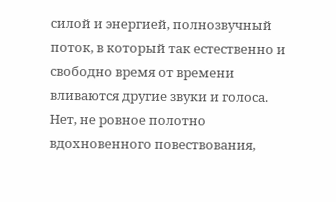силой и энергией, полнозвучный поток, в который так естественно и свободно время от времени вливаются другие звуки и голоса. Нет, не ровное полотно вдохновенного повествования,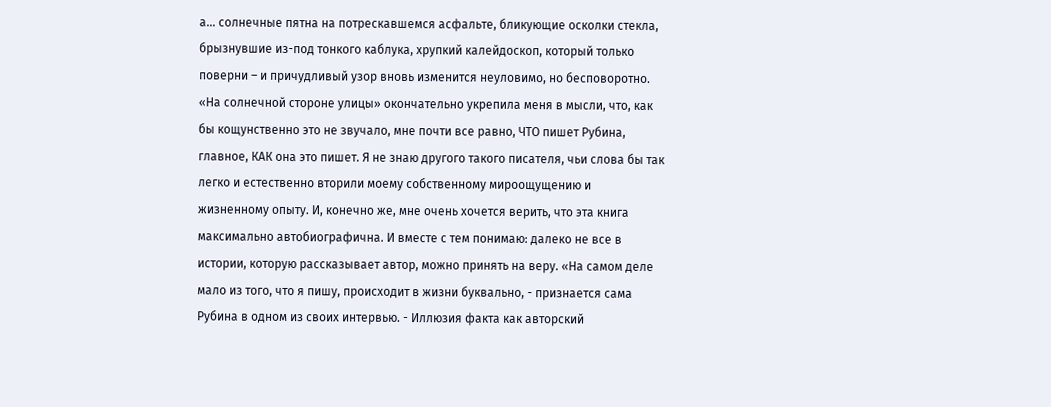а… солнечные пятна на потрескавшемся асфальте, бликующие осколки стекла, брызнувшие из-под тонкого каблука, хрупкий калейдоскоп, который только поверни – и причудливый узор вновь изменится неуловимо, но бесповоротно.
«На солнечной стороне улицы» окончательно укрепила меня в мысли, что, как бы кощунственно это не звучало, мне почти все равно, ЧТО пишет Рубина, главное, КАК она это пишет. Я не знаю другого такого писателя, чьи слова бы так легко и естественно вторили моему собственному мироощущению и жизненному опыту. И, конечно же, мне очень хочется верить, что эта книга максимально автобиографична. И вместе с тем понимаю: далеко не все в истории, которую рассказывает автор, можно принять на веру. «На самом деле мало из того, что я пишу, происходит в жизни буквально, - признается сама Рубина в одном из своих интервью. - Иллюзия факта как авторский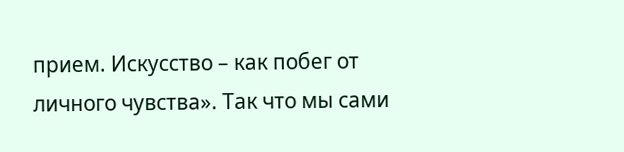прием. Искусство – как побег от личного чувства». Так что мы сами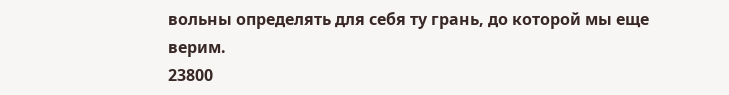вольны определять для себя ту грань, до которой мы еще верим.
23800